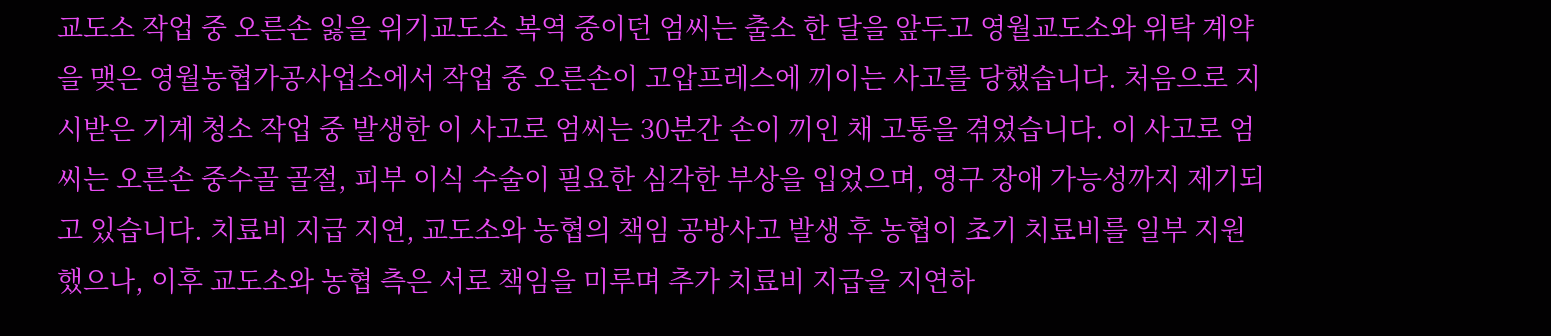교도소 작업 중 오른손 잃을 위기교도소 복역 중이던 엄씨는 출소 한 달을 앞두고 영월교도소와 위탁 계약을 맺은 영월농협가공사업소에서 작업 중 오른손이 고압프레스에 끼이는 사고를 당했습니다. 처음으로 지시받은 기계 청소 작업 중 발생한 이 사고로 엄씨는 30분간 손이 끼인 채 고통을 겪었습니다. 이 사고로 엄씨는 오른손 중수골 골절, 피부 이식 수술이 필요한 심각한 부상을 입었으며, 영구 장애 가능성까지 제기되고 있습니다. 치료비 지급 지연, 교도소와 농협의 책임 공방사고 발생 후 농협이 초기 치료비를 일부 지원했으나, 이후 교도소와 농협 측은 서로 책임을 미루며 추가 치료비 지급을 지연하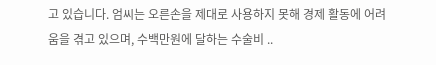고 있습니다. 엄씨는 오른손을 제대로 사용하지 못해 경제 활동에 어려움을 겪고 있으며, 수백만원에 달하는 수술비 ..